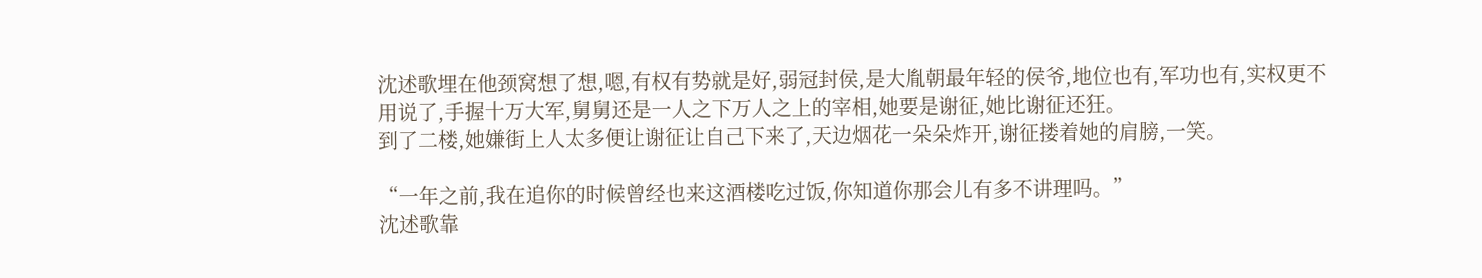沈述歌埋在他颈窝想了想,嗯,有权有势就是好,弱冠封侯,是大胤朝最年轻的侯爷,地位也有,军功也有,实权更不用说了,手握十万大军,舅舅还是一人之下万人之上的宰相,她要是谢征,她比谢征还狂。
到了二楼,她嫌街上人太多便让谢征让自己下来了,天边烟花一朵朵炸开,谢征搂着她的肩膀,一笑。

“一年之前,我在追你的时候曾经也来这酒楼吃过饭,你知道你那会儿有多不讲理吗。”
沈述歌靠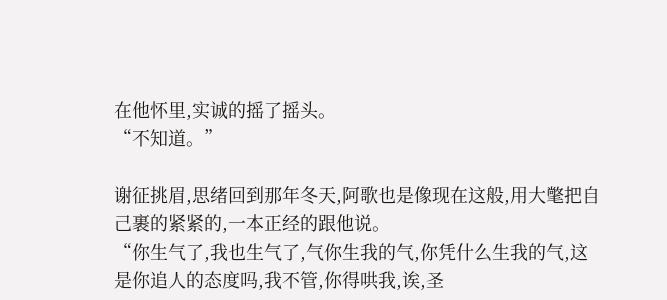在他怀里,实诚的摇了摇头。
“不知道。”

谢征挑眉,思绪回到那年冬天,阿歌也是像现在这般,用大氅把自己裹的紧紧的,一本正经的跟他说。
“你生气了,我也生气了,气你生我的气,你凭什么生我的气,这是你追人的态度吗,我不管,你得哄我,诶,圣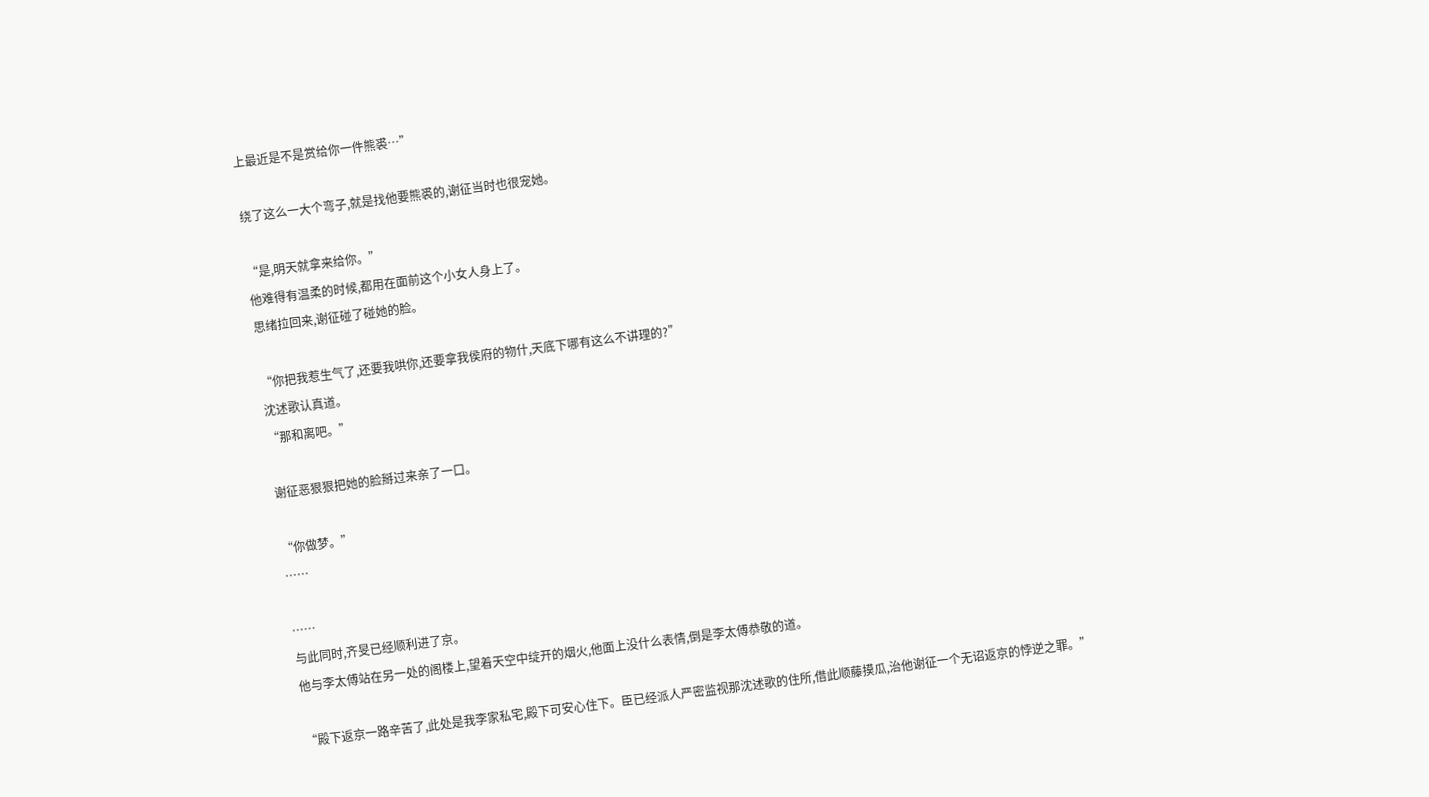上最近是不是赏给你一件熊裘…”

绕了这么一大个弯子,就是找他要熊裘的,谢征当时也很宠她。

“是,明天就拿来给你。”
他难得有温柔的时候,都用在面前这个小女人身上了。
思绪拉回来,谢征碰了碰她的脸。

“你把我惹生气了,还要我哄你,还要拿我侯府的物什,天底下哪有这么不讲理的?”
沈述歌认真道。
“那和离吧。”

谢征恶狠狠把她的脸掰过来亲了一口。

“你做梦。”
……

……
与此同时,齐旻已经顺利进了京。
他与李太傅站在另一处的阁楼上,望着天空中绽开的烟火,他面上没什么表情,倒是李太傅恭敬的道。

“殿下返京一路辛苦了,此处是我李家私宅,殿下可安心住下。臣已经派人严密监视那沈述歌的住所,借此顺藤摸瓜,治他谢征一个无诏返京的悖逆之罪。”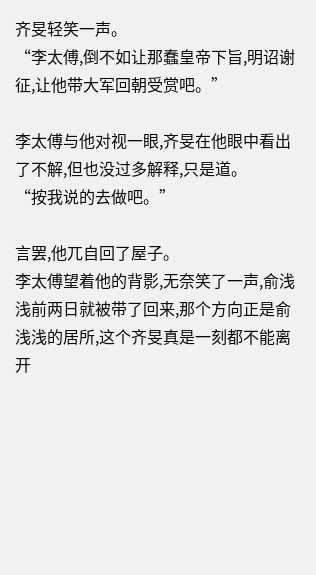齐旻轻笑一声。
“李太傅,倒不如让那蠢皇帝下旨,明诏谢征,让他带大军回朝受赏吧。”

李太傅与他对视一眼,齐旻在他眼中看出了不解,但也没过多解释,只是道。
“按我说的去做吧。”

言罢,他兀自回了屋子。
李太傅望着他的背影,无奈笑了一声,俞浅浅前两日就被带了回来,那个方向正是俞浅浅的居所,这个齐旻真是一刻都不能离开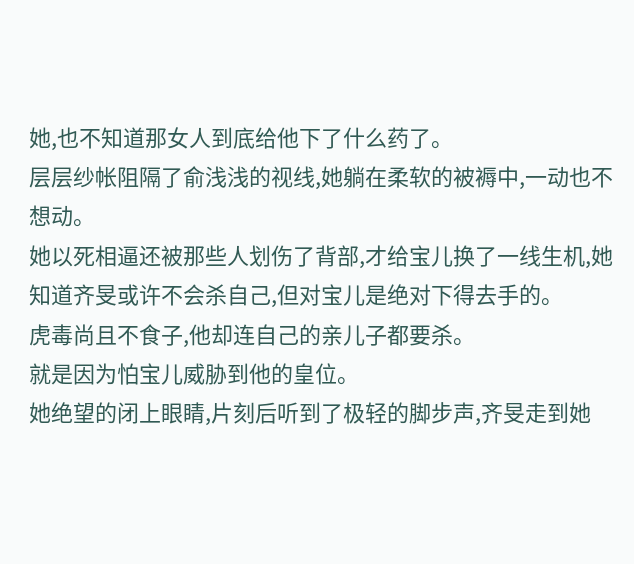她,也不知道那女人到底给他下了什么药了。
层层纱帐阻隔了俞浅浅的视线,她躺在柔软的被褥中,一动也不想动。
她以死相逼还被那些人划伤了背部,才给宝儿换了一线生机,她知道齐旻或许不会杀自己,但对宝儿是绝对下得去手的。
虎毒尚且不食子,他却连自己的亲儿子都要杀。
就是因为怕宝儿威胁到他的皇位。
她绝望的闭上眼睛,片刻后听到了极轻的脚步声,齐旻走到她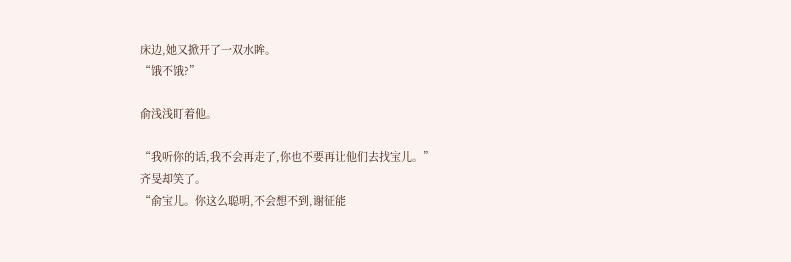床边,她又掀开了一双水眸。
“饿不饿?”

俞浅浅盯着他。

“我听你的话,我不会再走了,你也不要再让他们去找宝儿。”
齐旻却笑了。
“俞宝儿。你这么聪明,不会想不到,谢征能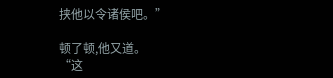挟他以令诸侯吧。”

顿了顿,他又道。
“这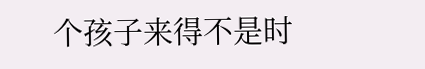个孩子来得不是时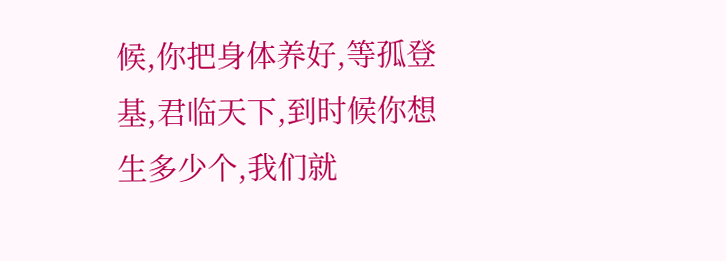候,你把身体养好,等孤登基,君临天下,到时候你想生多少个,我们就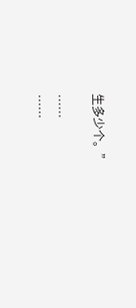生多少个。”

……
……